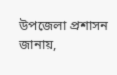উপজেলা প্রশাসন জানায়,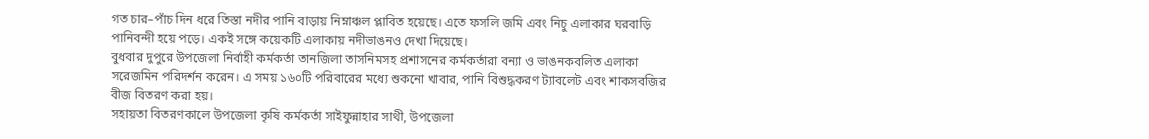গত চার–পাঁচ দিন ধরে তিস্তা নদীর পানি বাড়ায় নিম্নাঞ্চল প্লাবিত হয়েছে। এতে ফসলি জমি এবং নিচু এলাকার ঘরবাড়ি পানিবন্দী হয়ে পড়ে। একই সঙ্গে কয়েকটি এলাকায় নদীভাঙনও দেখা দিয়েছে।
বুধবার দুপুরে উপজেলা নির্বাহী কর্মকর্তা তানজিলা তাসনিমসহ প্রশাসনের কর্মকর্তারা বন্যা ও ভাঙনকবলিত এলাকা সরেজমিন পরিদর্শন করেন। এ সময় ১৬০টি পরিবারের মধ্যে শুকনো খাবার, পানি বিশুদ্ধকরণ ট্যাবলেট এবং শাকসবজির বীজ বিতরণ করা হয়।
সহায়তা বিতরণকালে উপজেলা কৃষি কর্মকর্তা সাইফুন্নাহার সাথী, উপজেলা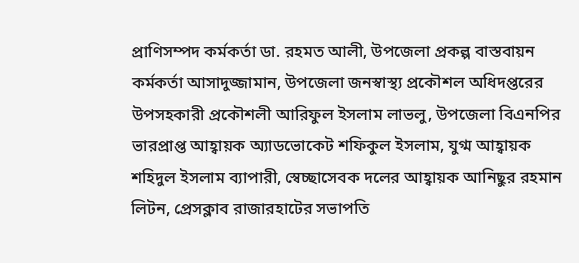প্রাণিসম্পদ কর্মকর্তা ডা. রহমত আলী, উপজেলা প্রকল্প বাস্তবায়ন কর্মকর্তা আসাদুজ্জামান, উপজেলা জনস্বাস্থ্য প্রকৌশল অধিদপ্তরের উপসহকারী প্রকৌশলী আরিফুল ইসলাম লাভলু, উপজেলা বিএনপির ভারপ্রাপ্ত আহ্বায়ক অ্যাডভোকেট শফিকুল ইসলাম, যুগ্ম আহ্বায়ক শহিদুল ইসলাম ব্যাপারী, স্বেচ্ছাসেবক দলের আহ্বায়ক আনিছুর রহমান লিটন, প্রেসক্লাব রাজারহাটের সভাপতি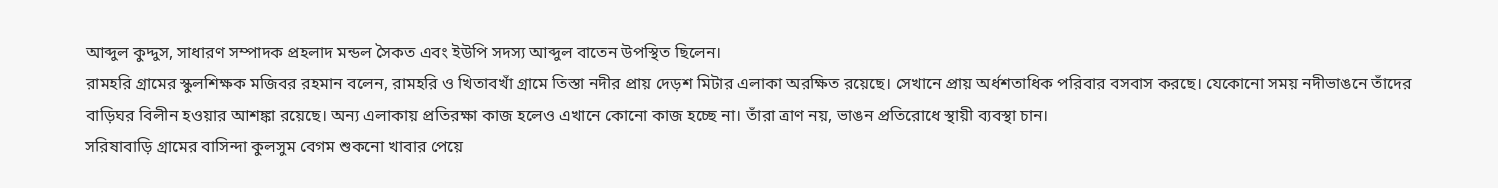আব্দুল কুদ্দুস, সাধারণ সম্পাদক প্রহলাদ মন্ডল সৈকত এবং ইউপি সদস্য আব্দুল বাতেন উপস্থিত ছিলেন।
রামহরি গ্রামের স্কুলশিক্ষক মজিবর রহমান বলেন, রামহরি ও খিতাবখাঁ গ্রামে তিস্তা নদীর প্রায় দেড়শ মিটার এলাকা অরক্ষিত রয়েছে। সেখানে প্রায় অর্ধশতাধিক পরিবার বসবাস করছে। যেকোনো সময় নদীভাঙনে তাঁদের বাড়িঘর বিলীন হওয়ার আশঙ্কা রয়েছে। অন্য এলাকায় প্রতিরক্ষা কাজ হলেও এখানে কোনো কাজ হচ্ছে না। তাঁরা ত্রাণ নয়, ভাঙন প্রতিরোধে স্থায়ী ব্যবস্থা চান।
সরিষাবাড়ি গ্রামের বাসিন্দা কুলসুম বেগম শুকনো খাবার পেয়ে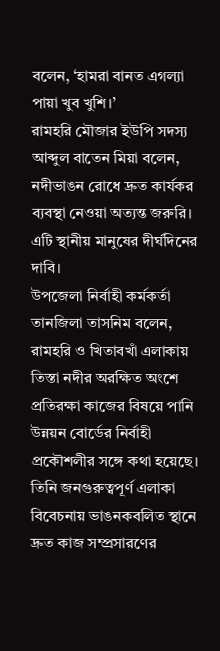বলেন, ‘হামরা বানত এগল্যা পায়া খুব খুশি।’
রামহরি মৌজার ইউপি সদস্য আব্দুল বাতেন মিয়া বলেন, নদীভাঙন রোধে দ্রুত কার্যকর ব্যবস্থা নেওয়া অত্যন্ত জরুরি। এটি স্থানীয় মানুষের দীর্ঘদিনের দাবি।
উপজেলা নির্বাহী কর্মকর্তা তানজিলা তাসনিম বলেন, রামহরি ও খিতাবখাঁ এলাকায় তিস্তা নদীর অরক্ষিত অংশে প্রতিরক্ষা কাজের বিষয়ে পানি উন্নয়ন বোর্ডের নির্বাহী প্রকৌশলীর সঙ্গে কথা হয়েছে। তিনি জনগুরুত্বপূর্ণ এলাকা বিবেচনায় ভাঙনকবলিত স্থানে দ্রুত কাজ সম্প্রসারণের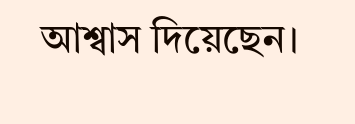আশ্বাস দিয়েছেন।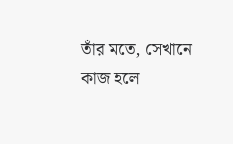তাঁর মতে, সেখানে কাজ হলে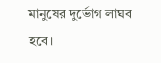মানুষের দুর্ভোগ লাঘব হবে।